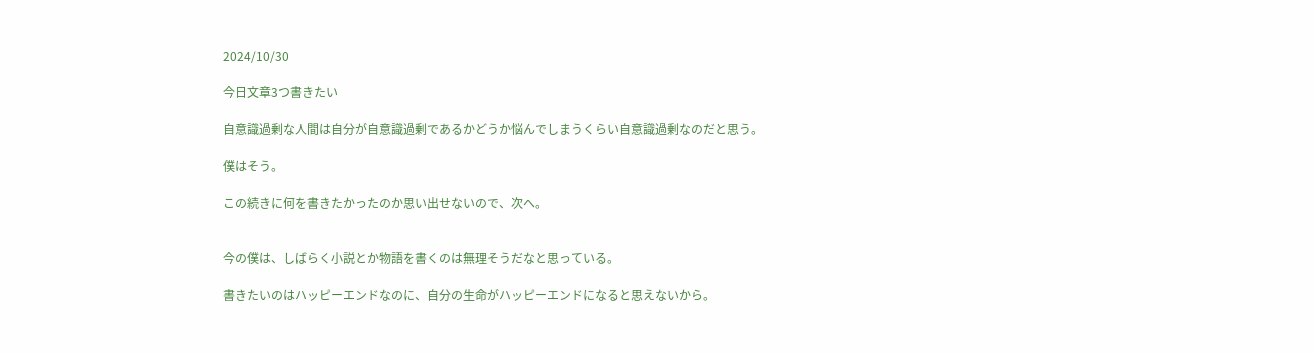2024/10/30

今日文章3つ書きたい

自意識過剰な人間は自分が自意識過剰であるかどうか悩んでしまうくらい自意識過剰なのだと思う。

僕はそう。

この続きに何を書きたかったのか思い出せないので、次へ。


今の僕は、しばらく小説とか物語を書くのは無理そうだなと思っている。

書きたいのはハッピーエンドなのに、自分の生命がハッピーエンドになると思えないから。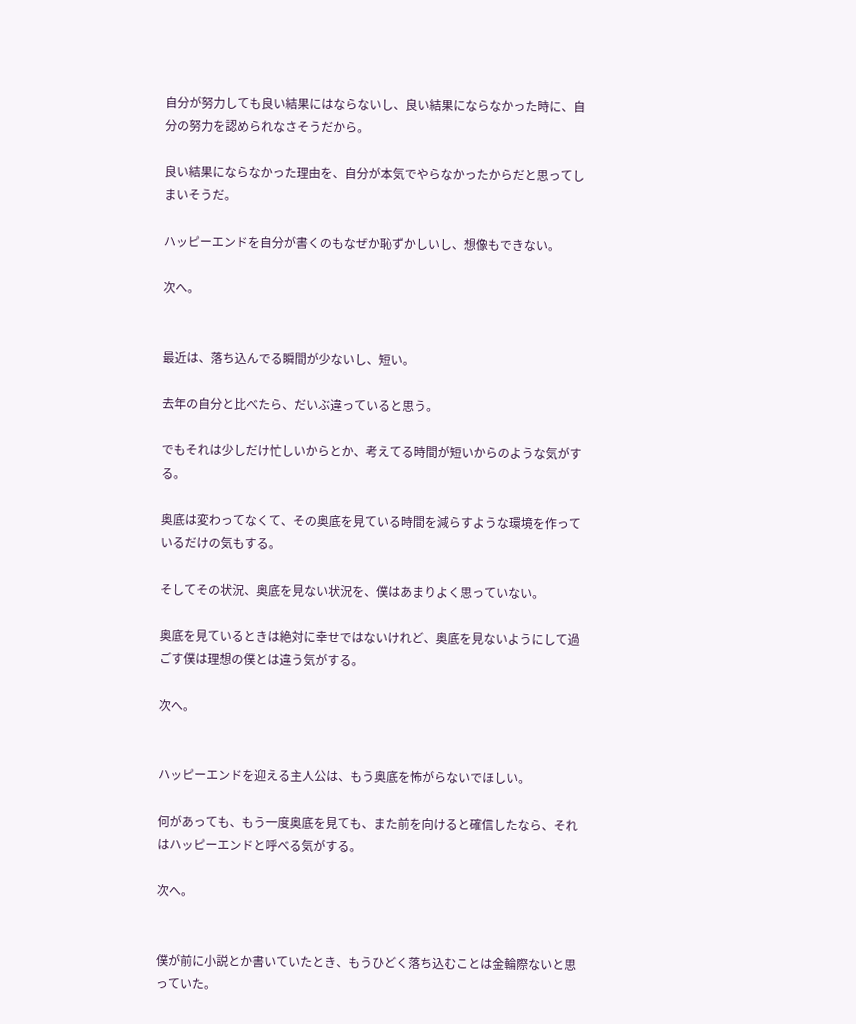自分が努力しても良い結果にはならないし、良い結果にならなかった時に、自分の努力を認められなさそうだから。

良い結果にならなかった理由を、自分が本気でやらなかったからだと思ってしまいそうだ。

ハッピーエンドを自分が書くのもなぜか恥ずかしいし、想像もできない。

次へ。


最近は、落ち込んでる瞬間が少ないし、短い。

去年の自分と比べたら、だいぶ違っていると思う。

でもそれは少しだけ忙しいからとか、考えてる時間が短いからのような気がする。

奥底は変わってなくて、その奥底を見ている時間を減らすような環境を作っているだけの気もする。

そしてその状況、奥底を見ない状況を、僕はあまりよく思っていない。

奥底を見ているときは絶対に幸せではないけれど、奥底を見ないようにして過ごす僕は理想の僕とは違う気がする。

次へ。


ハッピーエンドを迎える主人公は、もう奥底を怖がらないでほしい。

何があっても、もう一度奥底を見ても、また前を向けると確信したなら、それはハッピーエンドと呼べる気がする。

次へ。


僕が前に小説とか書いていたとき、もうひどく落ち込むことは金輪際ないと思っていた。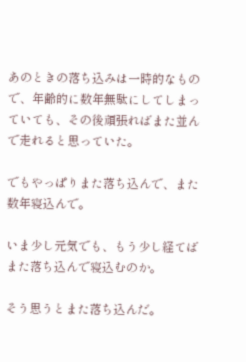あのときの落ち込みは一時的なもので、年齢的に数年無駄にしてしまっていても、その後頑張ればまた並んで走れると思っていた。

でもやっぱりまた落ち込んで、また数年寝込んで。

いま少し元気でも、もう少し経てばまた落ち込んで寝込むのか。

そう思うとまた落ち込んだ。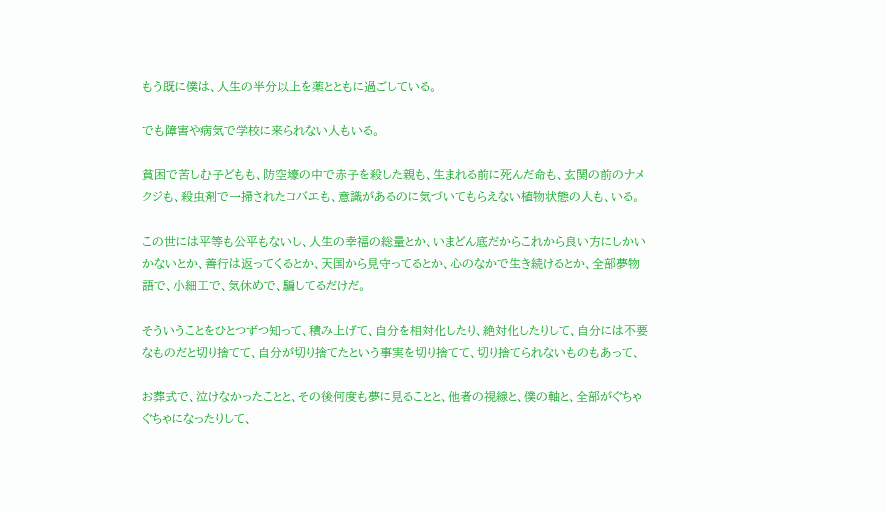もう既に僕は、人生の半分以上を薬とともに過ごしている。

でも障害や病気で学校に来られない人もいる。

貧困で苦しむ子どもも、防空壕の中で赤子を殺した親も、生まれる前に死んだ命も、玄関の前のナメクジも、殺虫剤で一掃されたコバエも、意識があるのに気づいてもらえない植物状態の人も、いる。

この世には平等も公平もないし、人生の幸福の総量とか、いまどん底だからこれから良い方にしかいかないとか、善行は返ってくるとか、天国から見守ってるとか、心のなかで生き続けるとか、全部夢物語で、小細工で、気休めで、騙してるだけだ。

そういうことをひとつずつ知って、積み上げて、自分を相対化したり、絶対化したりして、自分には不要なものだと切り捨てて、自分が切り捨てたという事実を切り捨てて、切り捨てられないものもあって、

お葬式で、泣けなかったことと、その後何度も夢に見ることと、他者の視線と、僕の軸と、全部がぐちゃぐちゃになったりして、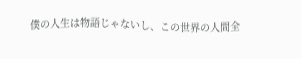僕の人生は物語じゃないし、この世界の人間全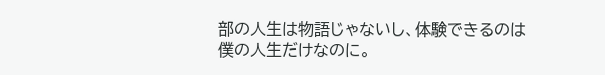部の人生は物語じゃないし、体験できるのは僕の人生だけなのに。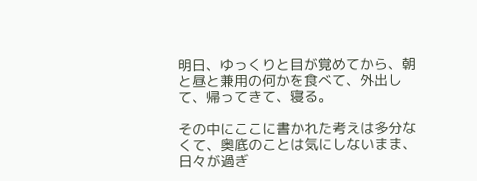明日、ゆっくりと目が覚めてから、朝と昼と兼用の何かを食べて、外出して、帰ってきて、寝る。

その中にここに書かれた考えは多分なくて、奥底のことは気にしないまま、日々が過ぎ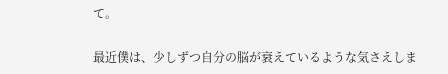て。

最近僕は、少しずつ自分の脳が衰えているような気さえしま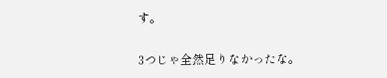す。

3つじゃ全然足りなかったな。